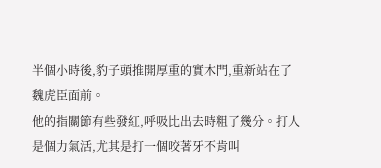半個小時後,豹子頭推開厚重的實木門,重新站在了魏虎臣面前。
他的指關節有些發紅,呼吸比出去時粗了幾分。打人是個力氣活,尤其是打一個咬著牙不肯叫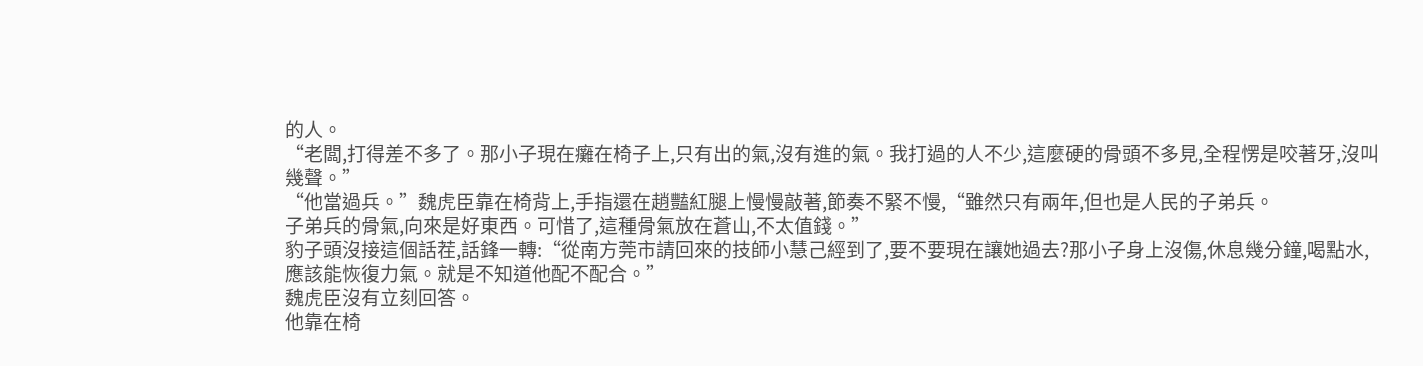的人。
“老闆,打得差不多了。那小子現在癱在椅子上,只有出的氣,沒有進的氣。我打過的人不少,這麼硬的骨頭不多見,全程愣是咬著牙,沒叫幾聲。”
“他當過兵。”魏虎臣靠在椅背上,手指還在趙豔紅腿上慢慢敲著,節奏不緊不慢,“雖然只有兩年,但也是人民的子弟兵。
子弟兵的骨氣,向來是好東西。可惜了,這種骨氣放在蒼山,不太值錢。”
豹子頭沒接這個話茬,話鋒一轉:“從南方莞市請回來的技師小慧己經到了,要不要現在讓她過去?那小子身上沒傷,休息幾分鐘,喝點水,應該能恢復力氣。就是不知道他配不配合。”
魏虎臣沒有立刻回答。
他靠在椅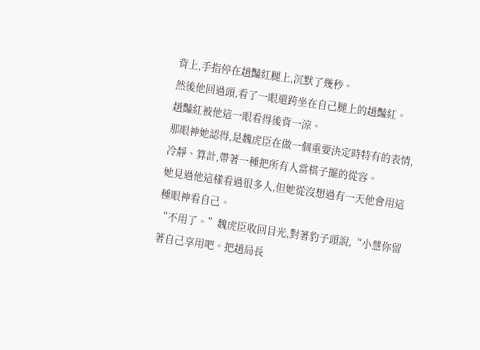背上,手指停在趙豔紅腿上,沉默了幾秒。
然後他回過頭,看了一眼還跨坐在自己腿上的趙豔紅。
趙豔紅被他這一眼看得後背一涼。
那眼神她認得,是魏虎臣在做一個重要決定時特有的表情,冷靜、算計,帶著一種把所有人當棋子擺的從容。
她見過他這樣看過很多人,但她從沒想過有一天他會用這種眼神看自己。
“不用了。”魏虎臣收回目光,對著豹子頭說,“小慧你留著自己享用吧。把趙局長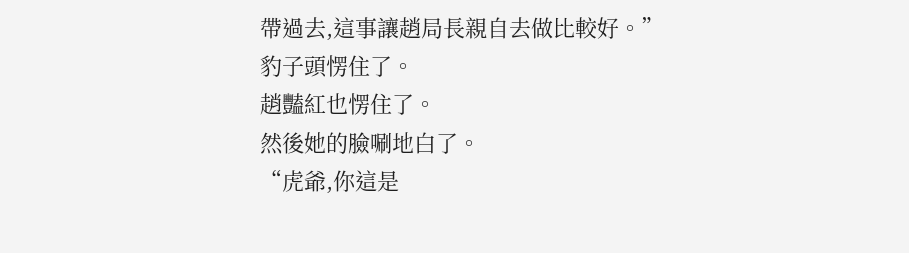帶過去,這事讓趙局長親自去做比較好。”
豹子頭愣住了。
趙豔紅也愣住了。
然後她的臉唰地白了。
“虎爺,你這是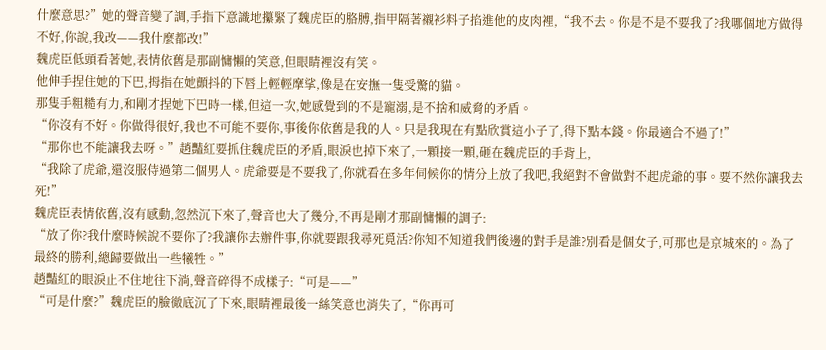什麼意思?”她的聲音變了調,手指下意識地攥緊了魏虎臣的胳膊,指甲隔著襯衫料子掐進他的皮肉裡,“我不去。你是不是不要我了?我哪個地方做得不好,你說,我改——我什麼都改!”
魏虎臣低頭看著她,表情依舊是那副慵懶的笑意,但眼睛裡沒有笑。
他伸手捏住她的下巴,拇指在她顫抖的下唇上輕輕摩挲,像是在安撫一隻受驚的貓。
那隻手粗糙有力,和剛才捏她下巴時一樣,但這一次,她感覺到的不是寵溺,是不捨和威脅的矛盾。
“你沒有不好。你做得很好,我也不可能不要你,事後你依舊是我的人。只是我現在有點欣賞這小子了,得下點本錢。你最適合不過了!”
“那你也不能讓我去呀。”趙豔紅要抓住魏虎臣的矛盾,眼淚也掉下來了,一顆接一顆,砸在魏虎臣的手背上,
“我除了虎爺,還沒服侍過第二個男人。虎爺要是不要我了,你就看在多年伺候你的情分上放了我吧,我絕對不會做對不起虎爺的事。要不然你讓我去死!”
魏虎臣表情依舊,沒有感動,忽然沉下來了,聲音也大了幾分,不再是剛才那副慵懶的調子:
“放了你?我什麼時候說不要你了?我讓你去辦件事,你就要跟我尋死覓活?你知不知道我們後邊的對手是誰?別看是個女子,可那也是京城來的。為了最終的勝利,總歸要做出一些犧牲。”
趙豔紅的眼淚止不住地往下淌,聲音碎得不成樣子:“可是——”
“可是什麼?”魏虎臣的臉徹底沉了下來,眼睛裡最後一絲笑意也消失了,“你再可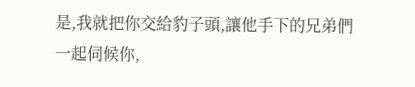是,我就把你交給豹子頭,讓他手下的兄弟們一起伺候你,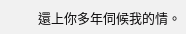還上你多年伺候我的情。